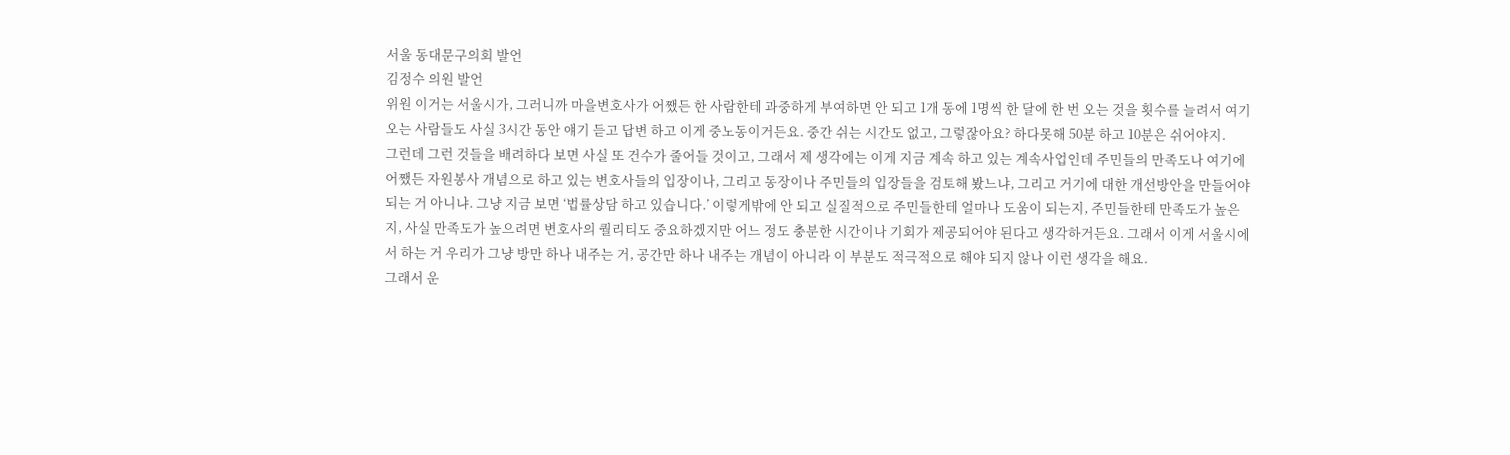서울 동대문구의회 발언
김정수 의원 발언
위원 이거는 서울시가, 그러니까 마을변호사가 어쨌든 한 사람한테 과중하게 부여하면 안 되고 1개 동에 1명씩 한 달에 한 번 오는 것을 횟수를 늘려서 여기 오는 사람들도 사실 3시간 동안 얘기 듣고 답변 하고 이게 중노동이거든요. 중간 쉬는 시간도 없고, 그렇잖아요? 하다못해 50분 하고 10분은 쉬어야지.
그런데 그런 것들을 배려하다 보면 사실 또 건수가 줄어들 것이고, 그래서 제 생각에는 이게 지금 계속 하고 있는 계속사업인데 주민들의 만족도나 여기에 어쨌든 자원봉사 개념으로 하고 있는 변호사들의 입장이나, 그리고 동장이나 주민들의 입장들을 검토해 봤느냐, 그리고 거기에 대한 개선방안을 만들어야 되는 거 아니냐. 그냥 지금 보면 ‘법률상담 하고 있습니다.’ 이렇게밖에 안 되고 실질적으로 주민들한테 얼마나 도움이 되는지, 주민들한테 만족도가 높은지, 사실 만족도가 높으려면 변호사의 퀄리티도 중요하겠지만 어느 정도 충분한 시간이나 기회가 제공되어야 된다고 생각하거든요. 그래서 이게 서울시에서 하는 거 우리가 그냥 방만 하나 내주는 거, 공간만 하나 내주는 개념이 아니라 이 부분도 적극적으로 해야 되지 않나 이런 생각을 해요.
그래서 운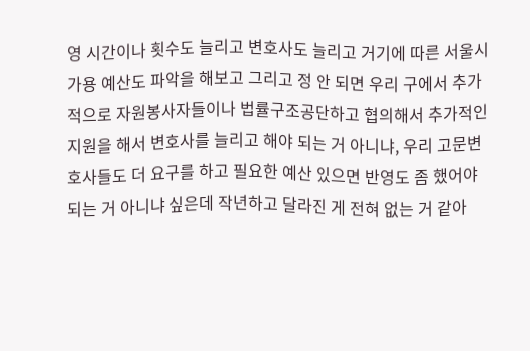영 시간이나 횟수도 늘리고 변호사도 늘리고 거기에 따른 서울시 가용 예산도 파악을 해보고 그리고 정 안 되면 우리 구에서 추가적으로 자원봉사자들이나 법률구조공단하고 협의해서 추가적인 지원을 해서 변호사를 늘리고 해야 되는 거 아니냐, 우리 고문변호사들도 더 요구를 하고 필요한 예산 있으면 반영도 좀 했어야 되는 거 아니냐 싶은데 작년하고 달라진 게 전혀 없는 거 같아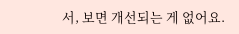서, 보면 개선되는 게 없어요.